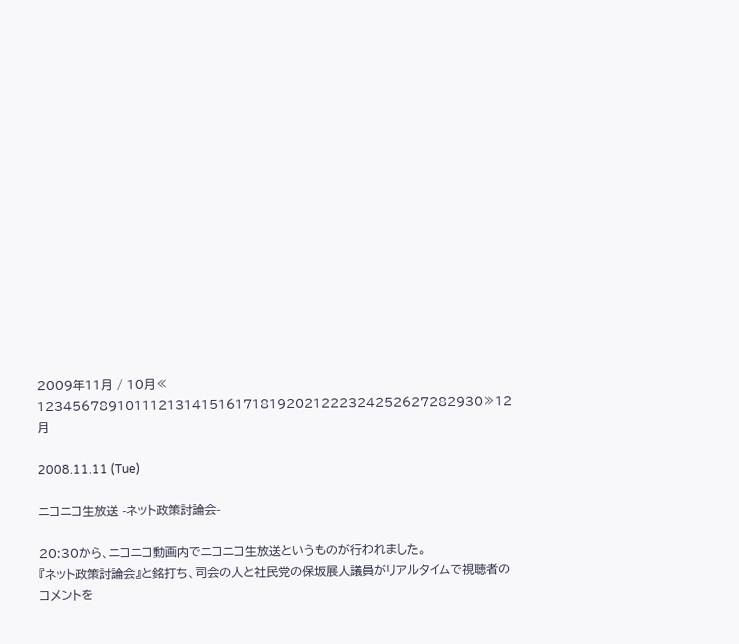2009年11月 / 10月≪ 123456789101112131415161718192021222324252627282930≫12月

2008.11.11 (Tue)

ニコニコ生放送 -ネット政策討論会-

20:30から、ニコニコ動画内でニコニコ生放送というものが行われました。
『ネット政策討論会』と銘打ち、司会の人と社民党の保坂展人議員がリアルタイムで視聴者のコメントを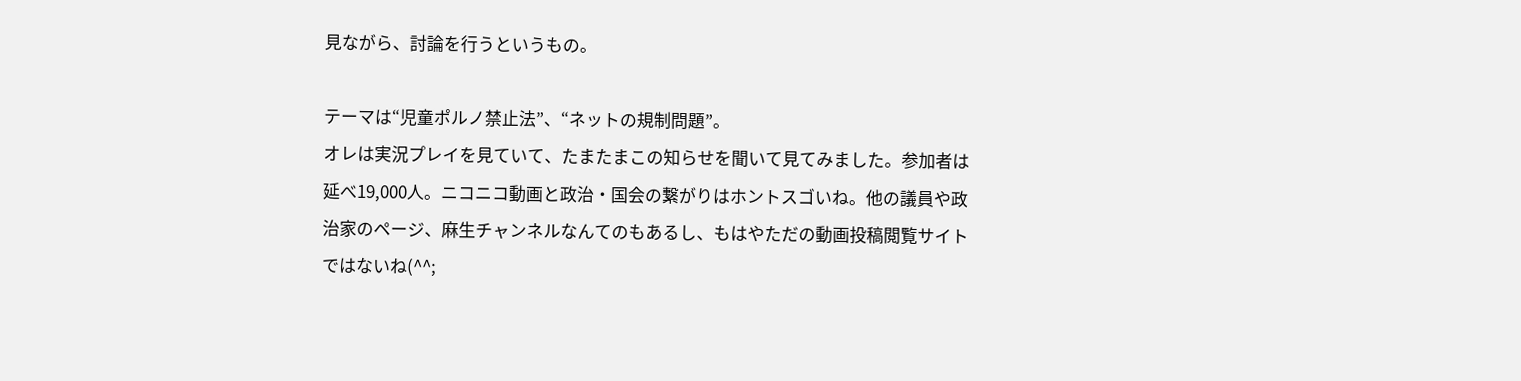見ながら、討論を行うというもの。

テーマは“児童ポルノ禁止法”、“ネットの規制問題”。
オレは実況プレイを見ていて、たまたまこの知らせを聞いて見てみました。参加者は延べ19,000人。ニコニコ動画と政治・国会の繋がりはホントスゴいね。他の議員や政治家のページ、麻生チャンネルなんてのもあるし、もはやただの動画投稿閲覧サイトではないね(^^;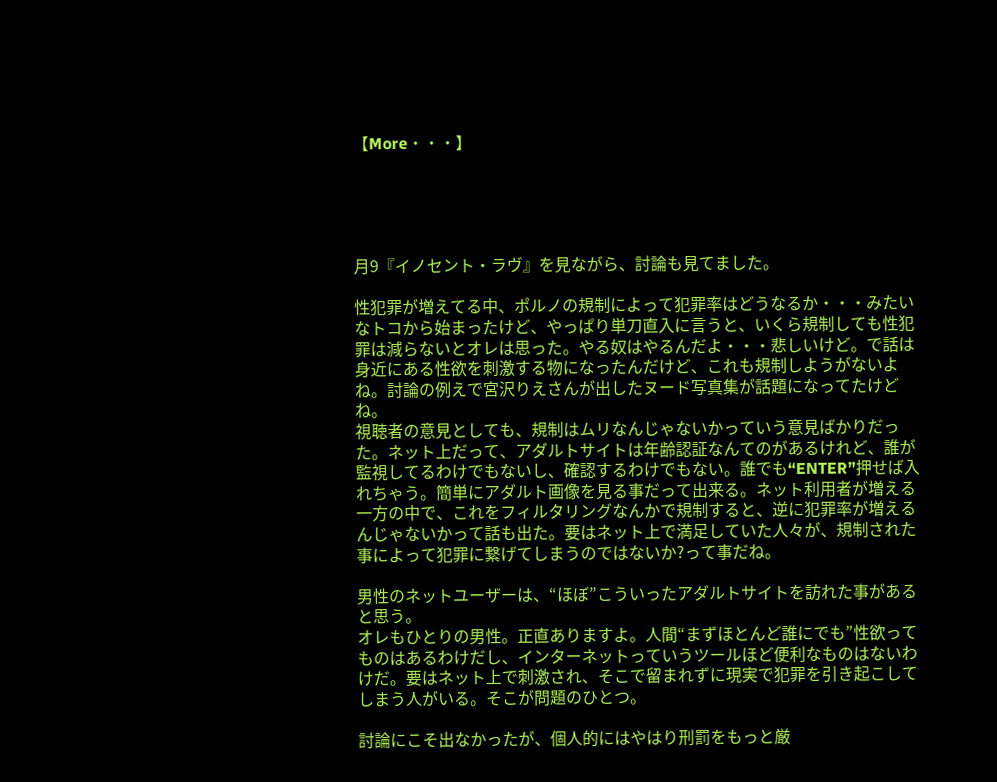【More・・・】





月9『イノセント・ラヴ』を見ながら、討論も見てました。

性犯罪が増えてる中、ポルノの規制によって犯罪率はどうなるか・・・みたいなトコから始まったけど、やっぱり単刀直入に言うと、いくら規制しても性犯罪は減らないとオレは思った。やる奴はやるんだよ・・・悲しいけど。で話は身近にある性欲を刺激する物になったんだけど、これも規制しようがないよね。討論の例えで宮沢りえさんが出したヌード写真集が話題になってたけどね。
視聴者の意見としても、規制はムリなんじゃないかっていう意見ばかりだった。ネット上だって、アダルトサイトは年齢認証なんてのがあるけれど、誰が監視してるわけでもないし、確認するわけでもない。誰でも“ENTER”押せば入れちゃう。簡単にアダルト画像を見る事だって出来る。ネット利用者が増える一方の中で、これをフィルタリングなんかで規制すると、逆に犯罪率が増えるんじゃないかって話も出た。要はネット上で満足していた人々が、規制された事によって犯罪に繋げてしまうのではないか?って事だね。

男性のネットユーザーは、“ほぼ”こういったアダルトサイトを訪れた事があると思う。
オレもひとりの男性。正直ありますよ。人間“まずほとんど誰にでも”性欲ってものはあるわけだし、インターネットっていうツールほど便利なものはないわけだ。要はネット上で刺激され、そこで留まれずに現実で犯罪を引き起こしてしまう人がいる。そこが問題のひとつ。

討論にこそ出なかったが、個人的にはやはり刑罰をもっと厳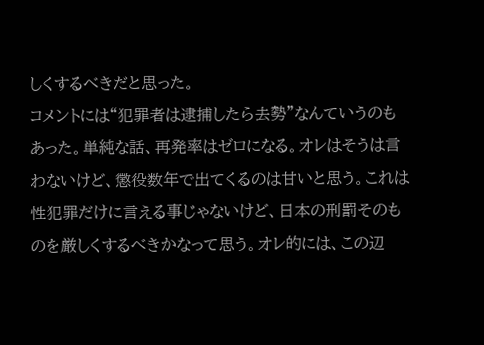しくするべきだと思った。
コメントには“犯罪者は逮捕したら去勢”なんていうのもあった。単純な話、再発率はゼロになる。オレはそうは言わないけど、懲役数年で出てくるのは甘いと思う。これは性犯罪だけに言える事じゃないけど、日本の刑罰そのものを厳しくするべきかなって思う。オレ的には、この辺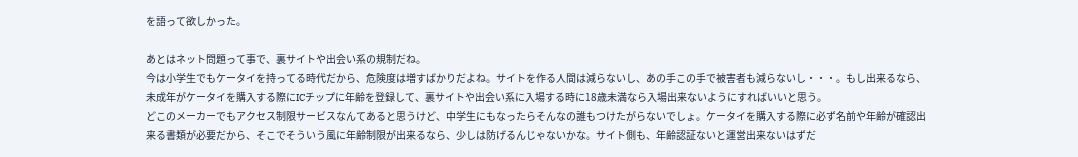を語って欲しかった。

あとはネット問題って事で、裏サイトや出会い系の規制だね。
今は小学生でもケータイを持ってる時代だから、危険度は増すばかりだよね。サイトを作る人間は減らないし、あの手この手で被害者も減らないし・・・。もし出来るなら、未成年がケータイを購入する際にICチップに年齢を登録して、裏サイトや出会い系に入場する時に18歳未満なら入場出来ないようにすればいいと思う。
どこのメーカーでもアクセス制限サービスなんてあると思うけど、中学生にもなったらそんなの誰もつけたがらないでしょ。ケータイを購入する際に必ず名前や年齢が確認出来る書類が必要だから、そこでそういう風に年齢制限が出来るなら、少しは防げるんじゃないかな。サイト側も、年齢認証ないと運営出来ないはずだ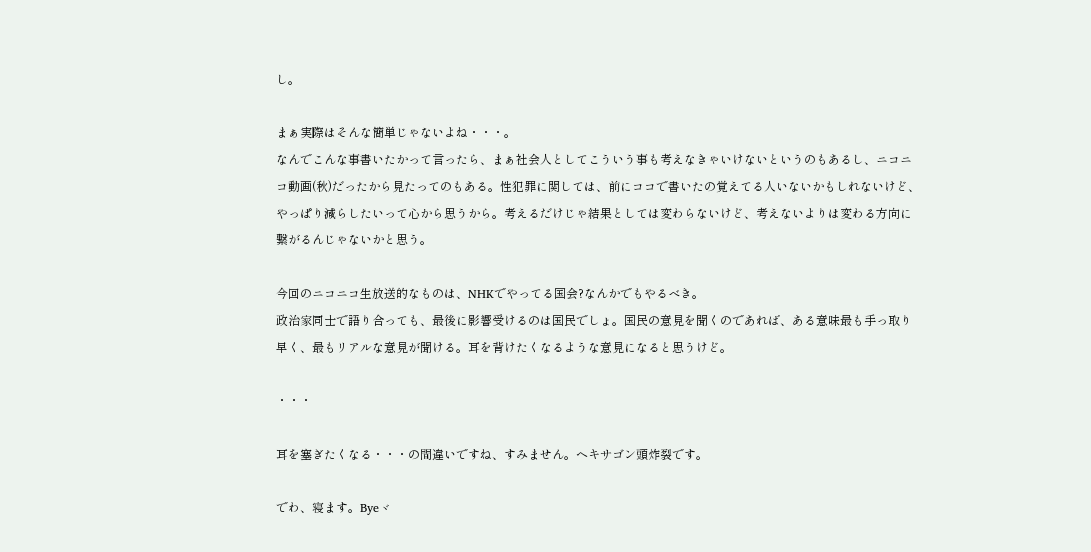し。

まぁ実際はそんな簡単じゃないよね・・・。
なんでこんな事書いたかって言ったら、まぁ社会人としてこういう事も考えなきゃいけないというのもあるし、ニコニコ動画(秋)だったから見たってのもある。性犯罪に関しては、前にココで書いたの覚えてる人いないかもしれないけど、やっぱり減らしたいって心から思うから。考えるだけじゃ結果としては変わらないけど、考えないよりは変わる方向に繋がるんじゃないかと思う。

今回のニコニコ生放送的なものは、NHKでやってる国会?なんかでもやるべき。
政治家同士で語り合っても、最後に影響受けるのは国民でしょ。国民の意見を聞くのであれば、ある意味最も手っ取り早く、最もリアルな意見が聞ける。耳を背けたくなるような意見になると思うけど。

・・・

耳を塞ぎたくなる・・・の間違いですね、すみません。ヘキサゴン頭炸裂です。

でわ、寝ます。Byeヾ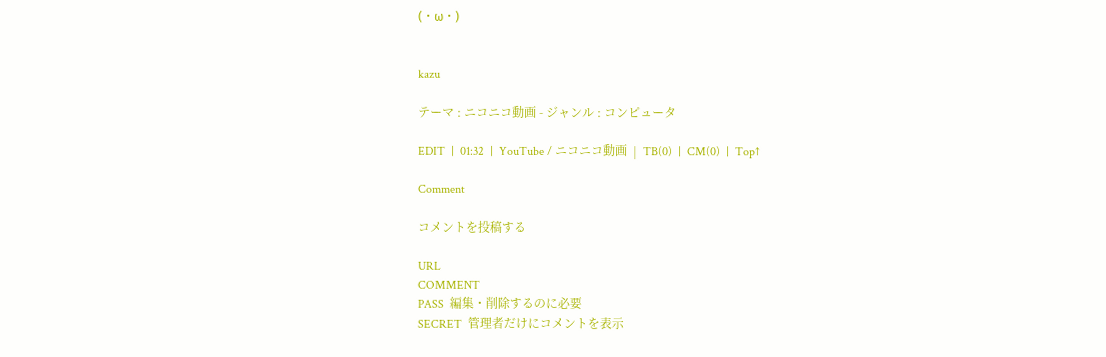(・ω・)


kazu

テーマ : ニコニコ動画 - ジャンル : コンピュータ

EDIT  |  01:32  |  YouTube / ニコニコ動画  |  TB(0)  |  CM(0)  |  Top↑

Comment

コメントを投稿する

URL
COMMENT
PASS  編集・削除するのに必要
SECRET  管理者だけにコメントを表示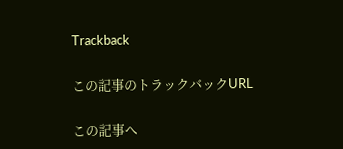Trackback

この記事のトラックバックURL

この記事へ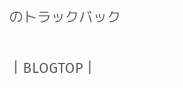のトラックバック

 | BLOGTOP |